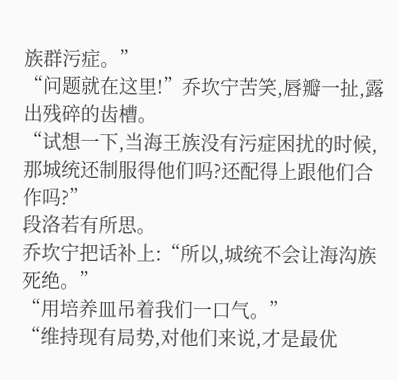族群污症。”
“问题就在这里!”乔坎宁苦笑,唇瓣一扯,露出残碎的齿槽。
“试想一下,当海王族没有污症困扰的时候,那城统还制服得他们吗?还配得上跟他们合作吗?”
段洛若有所思。
乔坎宁把话补上:“所以,城统不会让海沟族死绝。”
“用培养皿吊着我们一口气。”
“维持现有局势,对他们来说,才是最优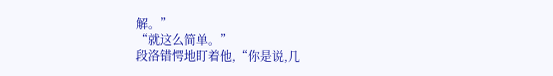解。”
“就这么简单。”
段洛错愕地盯着他,“你是说,几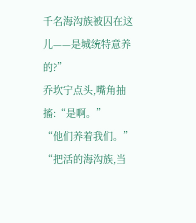千名海沟族被囚在这儿——是城统特意养的?”
乔坎宁点头,嘴角抽搐:“是啊。”
“他们养着我们。”
“把活的海沟族,当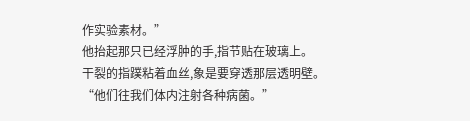作实验素材。”
他抬起那只已经浮肿的手,指节贴在玻璃上。
干裂的指蹼粘着血丝,象是要穿透那层透明壁。
“他们往我们体内注射各种病菌。”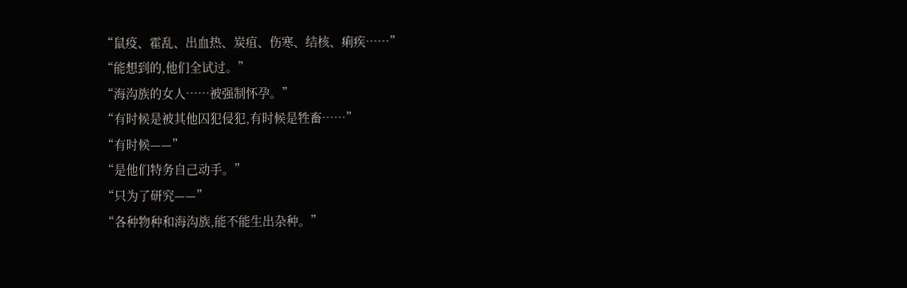“鼠疫、霍乱、出血热、炭疽、伤寒、结核、痢疾……”
“能想到的,他们全试过。”
“海沟族的女人……被强制怀孕。”
“有时候是被其他囚犯侵犯,有时候是牲畜……”
“有时候——”
“是他们特务自己动手。”
“只为了研究——”
“各种物种和海沟族,能不能生出杂种。”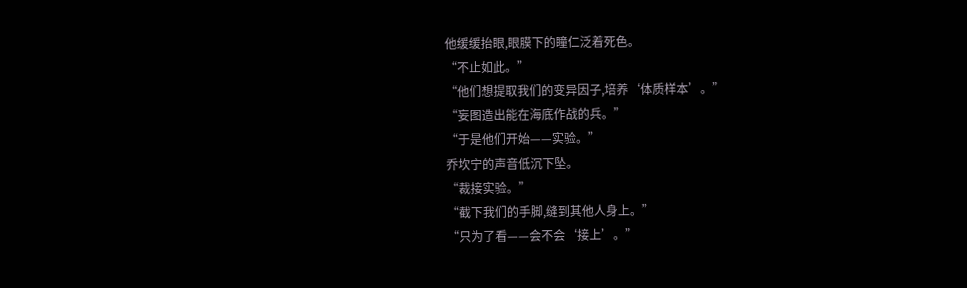他缓缓抬眼,眼膜下的瞳仁泛着死色。
“不止如此。”
“他们想提取我们的变异因子,培养‘体质样本’。”
“妄图造出能在海底作战的兵。”
“于是他们开始——实验。”
乔坎宁的声音低沉下坠。
“裁接实验。”
“截下我们的手脚,缝到其他人身上。”
“只为了看——会不会‘接上’。”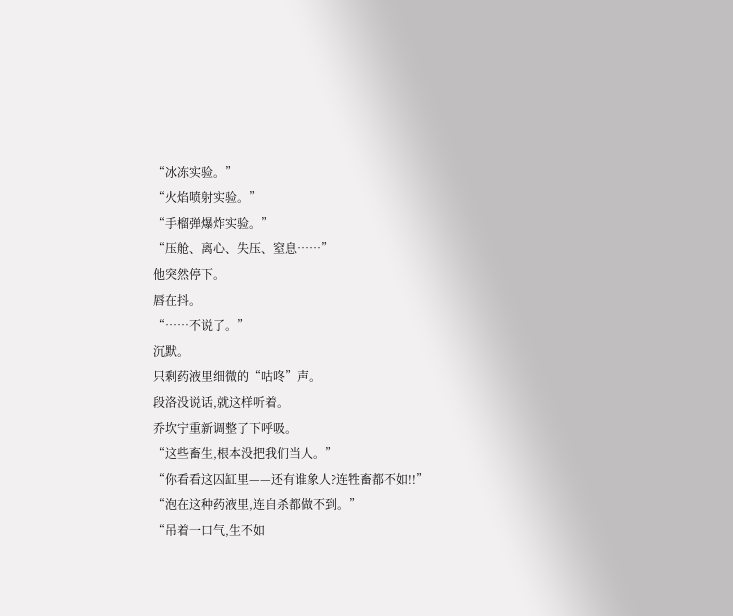“冰冻实验。”
“火焰喷射实验。”
“手榴弹爆炸实验。”
“压舱、离心、失压、窒息……”
他突然停下。
唇在抖。
“……不说了。”
沉默。
只剩药液里细微的“咕咚”声。
段洛没说话,就这样听着。
乔坎宁重新调整了下呼吸。
“这些畜生,根本没把我们当人。”
“你看看这囚缸里——还有谁象人?连牲畜都不如!!”
“泡在这种药液里,连自杀都做不到。”
“吊着一口气,生不如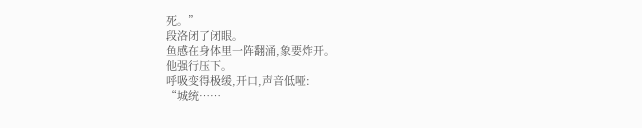死。”
段洛闭了闭眼。
鱼感在身体里一阵翻涌,象要炸开。
他强行压下。
呼吸变得极缓,开口,声音低哑:
“城统……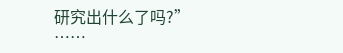研究出什么了吗?”
……